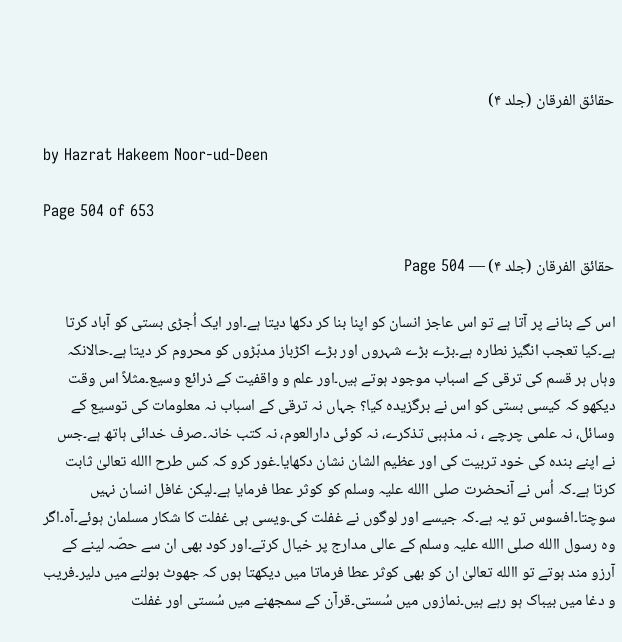حقائق الفرقان (جلد ۴)

by Hazrat Hakeem Noor-ud-Deen

Page 504 of 653

حقائق الفرقان (جلد ۴) — Page 504

اس کے بنانے پر آتا ہے تو اس عاجز انسان کو اپنا بنا کر دکھا دیتا ہے۔اور ایک اُجڑی بستی کو آباد کرتا ہے۔کیا تعجب انگیز نطارہ ہے۔بڑے بڑے شہروں اور بڑے اکڑباز مدبّڑوں کو محروم کر دیتا ہے۔حالانکہ وہاں ہر قسم کی ترقی کے اسباب موجود ہوتے ہیں۔اور علم و واقفیت کے ذرائع وسیع۔مثلاً اس وقت دیکھو کہ کیسی بستی کو اس نے برگزیدہ کیا؟ جہاں نہ ترقی کے اسباب نہ معلومات کی توسیع کے وسائل، نہ علمی چرچے ، نہ مذہبی تذکرے، نہ کوئی دارالعوم، نہ کتب خانہ۔صرف خدائی ہاتھ ہے۔جس نے اپنے بندہ کی خود تربیت کی اور عظیم الشان نشان دکھایا۔غور کرو کہ کس طرح االله تعالیٰ ثابت کرتا ہے۔کہ اُس نے آنحضرت صلی االله علیہ وسلم کو کوثر عطا فرمایا ہے۔لیکن غافل انسان نہیں سوچتا۔افسوس تو یہ ہے۔کہ جیسے اور لوگوں نے غفلت کی۔ویسی ہی غفلت کا شکار مسلمان ہوئے۔آہ۔اگر وہ رسول االله صلی االله علیہ وسلم کے عالی مدارج پر خیال کرتے۔اور کود بھی ان سے حصّہ لینے کے آرزو مند ہوتے تو االله تعالیٰ ان کو بھی کوثر عطا فرماتا میں دیکھتا ہوں کہ جھوٹ بولنے میں دلیر۔فریب و دغا میں بیباک ہو رہے ہیں۔نمازوں میں سُستی۔قرآن کے سمجھنے میں سُستی اور غفلت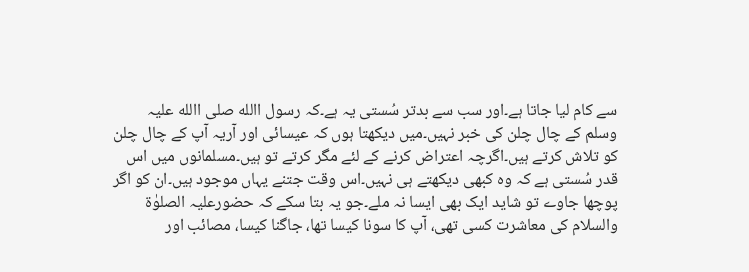سے کام لیا جاتا ہے۔اور سب سے بدتر سُستی یہ ہے۔کہ رسول االله صلی االله علیہ وسلم کے چال چلن کی خبر نہیں۔میں دیکھتا ہوں کہ عیسائی اور آریہ آپ کے چال چلن کو تلاش کرتے ہیں۔اگرچہ اعتراض کرنے کے لئے مگر کرتے تو ہیں۔مسلمانوں میں اس قدر سُستی ہے کہ وہ کبھی دیکھتے ہی نہیں۔اس وقت جتنے یہاں موجود ہیں۔ان کو اگر پوچھا جاوے تو شاید ایک بھی ایسا نہ ملے۔جو یہ بتا سکے کہ حضورعلیہ الصلوٰۃ والسلام کی معاشرت کسی تھی، آپ کا سونا کیسا تھا، جاگنا کیسا، مصائب اور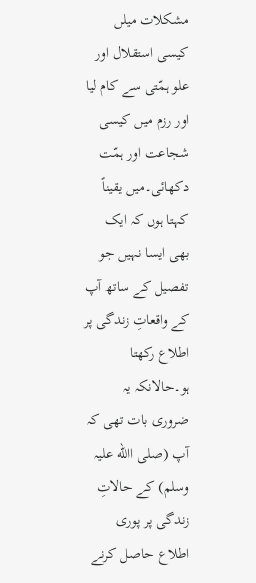مشکلات میلں کیسی استقلال اور علو ہمّتی سے کام لیا اور رزم میں کیسی شجاعت اور ہمّت دکھائی۔میں یقیناً کہتا ہوں کہ ایک بھی ایسا نہیں جو تفصیل کے ساتھ آپ کے واقعاتِ زندگی پر اطلاع رکھتا ہو۔حالانکہ یہ ضروری بات تھی کہ آپ (صلی االله علیہ وسلم) کے حالاتِ زندگی پر پوری اطلاع حاصل کرنے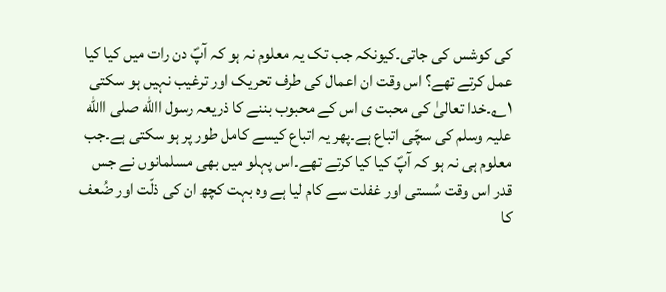کی کوشس کی جاتی۔کیونکہ جب تک یہ معلوم نہ ہو کہ آپؐ دن رات میں کیا کیا عمل کرتے تھے؟ اس وقت ان اعمال کی طرف تحریک اور ترغیب نہیں ہو سکتی ۱؎۔خدا تعالیٰ کی محبت ی اس کے محبوب بننے کا ذریعہ رسول االله صلی االله علیہ وسلم کی سچّی اتباع ہے۔پھر یہ اتباع کیسے کامل طور پر ہو سکتی ہے۔جب معلوم ہی نہ ہو کہ آپؐ کیا کیا کرتے تھے۔اس پہلو میں بھی مسلمانوں نے جس قدر اس وقت سُستی اور غفلت سے کام لیا ہے وہ بہت کچھ ان کی ذلّت اور ضُعف کا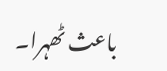باعث ٹھہرا۔